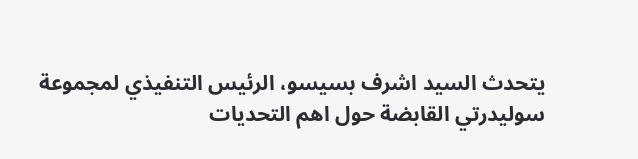يتحدث السيد اشرف بسيسو، الرئيس التنفيذي لمجموعة سوليدرتي القابضة حول اهم التحديات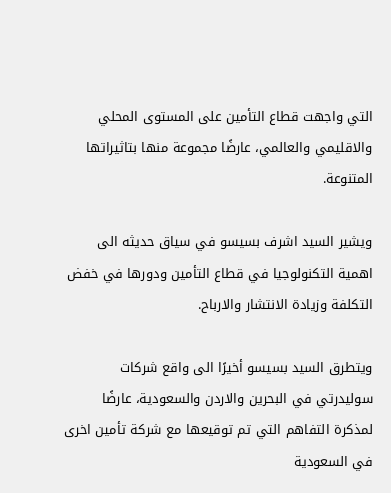التي واجهت قطاع التأمين على المستوى المحلي والاقليمي والعالمي، عارضًا مجموعة منها بتاثيراتها المتنوعة.

ويشير السيد اشرف بسيسو في سياق حديثه الى اهمية التكنولوجيا في قطاع التأمين ودورها في خفض التكلفة وزيادة الانتشار والارباح.

ويتطرق السيد بسيسو أخيرًا الى واقع شركات سوليدرتي في البحرين والاردن والسعودية، عارضًا لمذكرة التفاهم التي تم توقيعها مع شركة تأمين اخرى في السعودية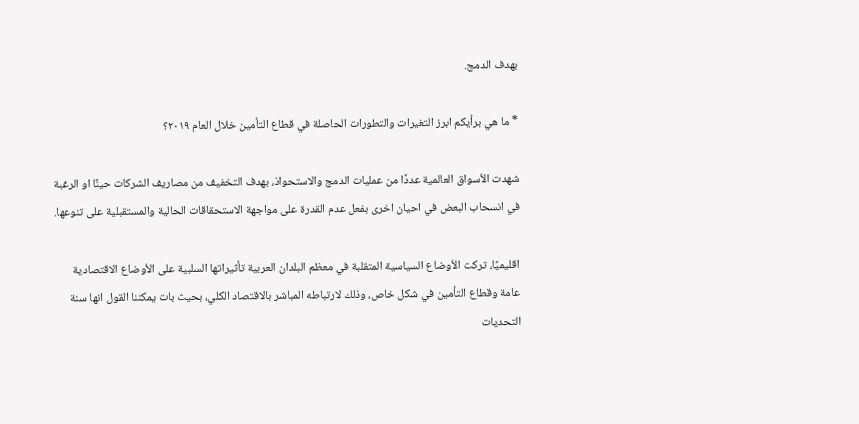بهدف الدمج.

* ما هي برأيكم ابرز التغيرات والتطورات الحاصلة في قطاع التأمين خلال العام ٢٠١٩؟

شهدت الأسواق العالمية عددًا من عمليات الدمج والاستحواذ، بهدف التخفيف من مصاريف الشركات حينًا او الرغبة في انسحاب البعض في احيان اخرى بفعل عدم القدرة على مواجهة الاستحقاقات الحالية والمستقبلية على تنوعها.

اقليميًا، تركت الأوضاع السياسية المتقلبة في معظم البلدان العربية تأثيراتها السلبية على الأوضاع الاقتصادية عامة وقطاع التأمين في شكل خاص، وذلك لارتباطه المباشر بالاقتصاد الكلي، بحيث بات يمكننا القول انها سنة التحديات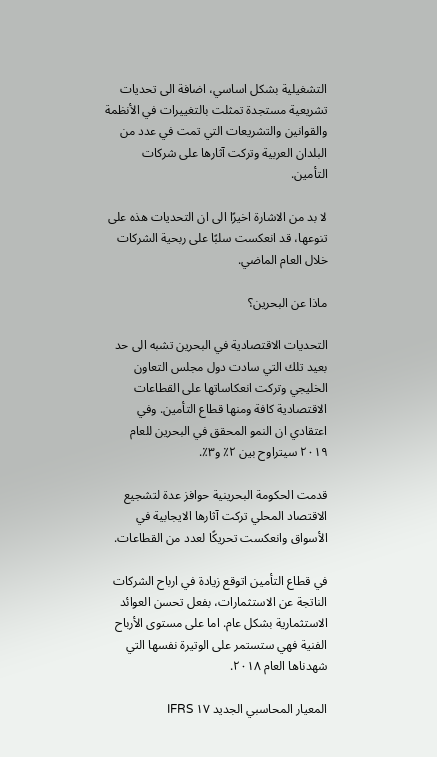التشغيلية بشكل اساسي، اضافة الى تحديات تشريعية مستجدة تمثلت بالتغييرات في الأنظمة والقوانين والتشريعات التي تمت في عدد من البلدان العربية وتركت آثارها على شركات التأمين.

لا بد من الاشارة اخيرًا الى ان التحديات هذه على تنوعها، قد انعكست سلبًا على ربحية الشركات خلال العام الماضي.

ماذا عن البحرين؟

التحديات الاقتصادية في البحرين تشبه الى حد بعيد تلك التي سادت دول مجلس التعاون الخليجي وتركت انعكاساتها على القطاعات الاقتصادية كافة ومنها قطاع التأمين. وفي اعتقادي ان النمو المحقق في البحرين للعام ٢٠١٩ سيتراوح بين ٢٪ و٣٪.

قدمت الحكومة البحرينية حوافز عدة لتشجيع الاقتصاد المحلي تركت آثارها الايجابية في الأسواق وانعكست تحريكًا لعدد من القطاعات.

في قطاع التأمين اتوقع زيادة في ارباح الشركات الناتجة عن الاستثمارات، بفعل تحسن العوائد الاستثمارية بشكل عام. اما على مستوى الأرباح الفنية فهي ستستمر على الوتيرة نفسها التي شهدناها العام ٢٠١٨.

المعيار المحاسبي الجديد ١٧ IFRS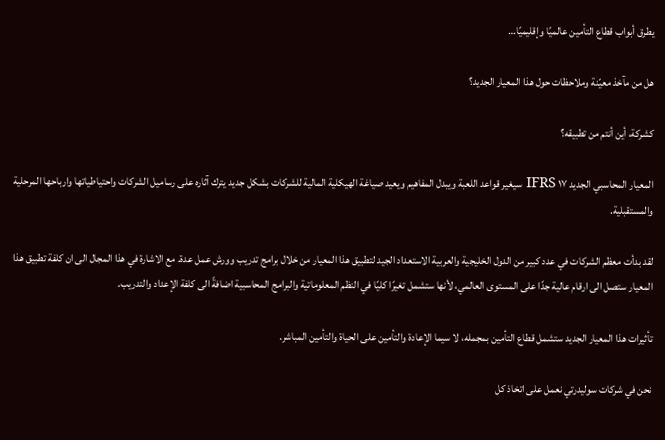يطرق أبواب قطاع التأمين عالميًا وإقليميًا…

هل من مآخذ معيّنة وملاحظات حول هذا المعيار الجديد؟

كشركة، أين أنتم من تطبيقه؟

المعيار المحاسبي الجديد ١٧ IFRS سيغير قواعد اللعبة ويبدل المفاهيم ويعيد صياغة الهيكلية المالية للشركات بشكل جديد يترك آثاره على رساميل الشركات واحتياطياتها وارباحها المرحلية والمستقبلية.

لقد بدأت معظم الشركات في عدد كبير من الدول الخليجية والعربية الاستعداد الجيد لتطبيق هذا المعيار من خلال برامج تدريب وورش عمل عدة. مع الاشارة في هذا المجال الى ان كلفة تطبيق هذا المعيار ستصل الى ارقام عالية جدًا على المستوى العالمي، لأنها ستشمل تغيرًا كليًا في النظم المعلوماتية والبرامج المحاسبية اضافةً الى كلفة الإعداد والتدريب.

تأثيرات هذا المعيار الجديد ستشمل قطاع التأمين بمجمله، لا سيما الإعادة والتأمين على الحياة والتأمين المباشر.

نحن في شركات سوليدرتي نعمل على اتخاذ كل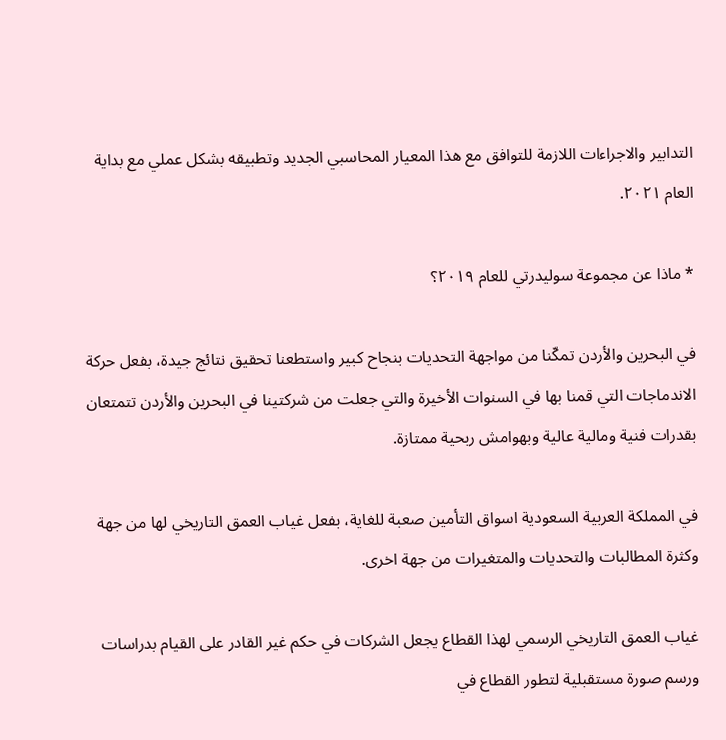التدابير والاجراءات اللازمة للتوافق مع هذا المعيار المحاسبي الجديد وتطبيقه بشكل عملي مع بداية العام ٢٠٢١.

* ماذا عن مجموعة سوليدرتي للعام ٢٠١٩؟

في البحرين والأردن تمكّنا من مواجهة التحديات بنجاح كبير واستطعنا تحقيق نتائج جيدة، بفعل حركة الاندماجات التي قمنا بها في السنوات الأخيرة والتي جعلت من شركتينا في البحرين والأردن تتمتعان بقدرات فنية ومالية عالية وبهوامش ربحية ممتازة.

في المملكة العربية السعودية اسواق التأمين صعبة للغاية، بفعل غياب العمق التاريخي لها من جهة وكثرة المطالبات والتحديات والمتغيرات من جهة اخرى.

غياب العمق التاريخي الرسمي لهذا القطاع يجعل الشركات في حكم غير القادر على القيام بدراسات ورسم صورة مستقبلية لتطور القطاع في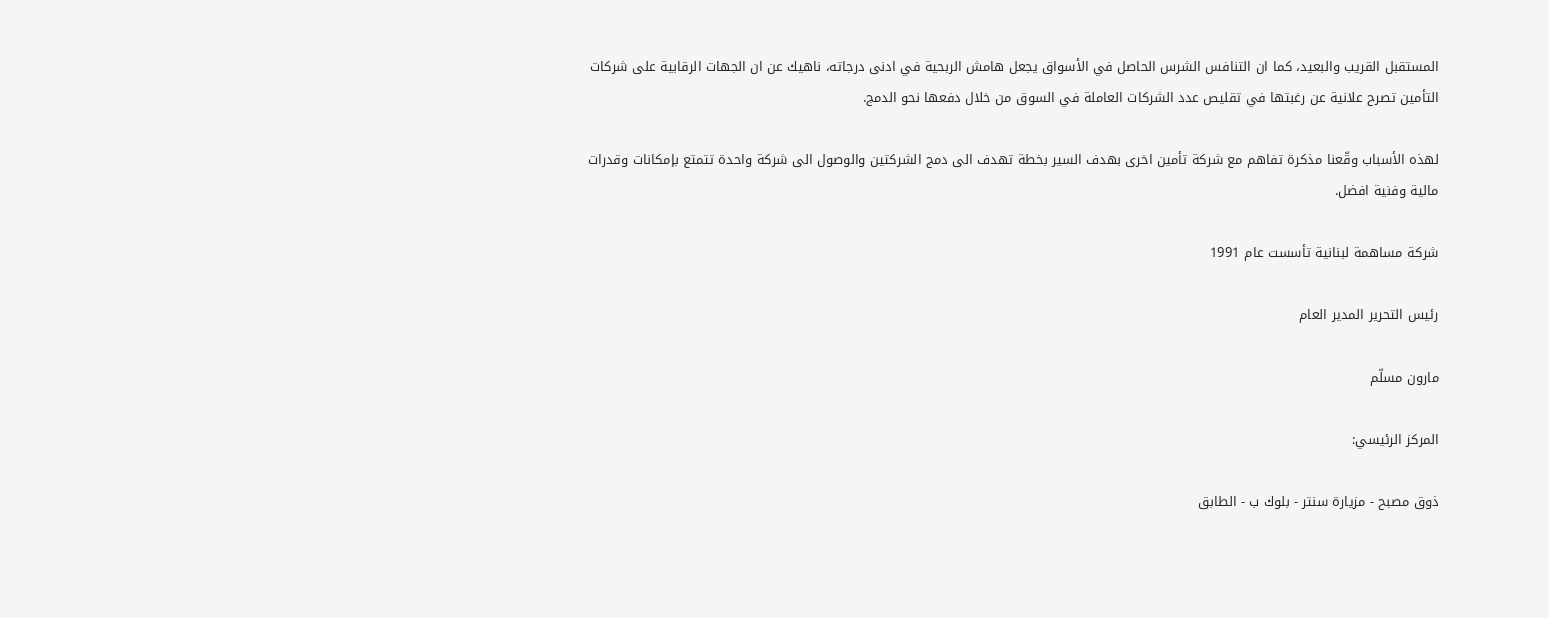المستقبل القريب والبعيد، كما ان التنافس الشرس الحاصل في الأسواق يجعل هامش الربحية في ادنى درجاته، ناهيك عن ان الجهات الرقابية على شركات التأمين تصرح علانية عن رغبتها في تقليص عدد الشركات العاملة في السوق من خلال دفعها نحو الدمج.

لهذه الأسباب وقّعنا مذكرة تفاهم مع شركة تأمين اخرى بهدف السير بخطة تهدف الى دمج الشركتين والوصول الى شركة واحدة تتمتع بإمكانات وقدرات مالية وفنية افضل.

شركة مساهمة لبنانية تأسست عام 1991

رئيس التحرير المدير العام

مارون مسلّم

المركز الرئيسي:

ذوق مصبح - مزيارة سنتر - بلوك ب - الطابق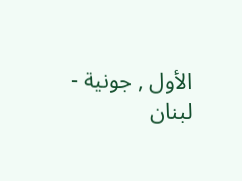الأول , جونية - لبنان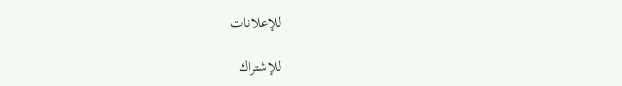للإعلانات

للإشتراك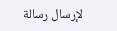لإرسال رسالة